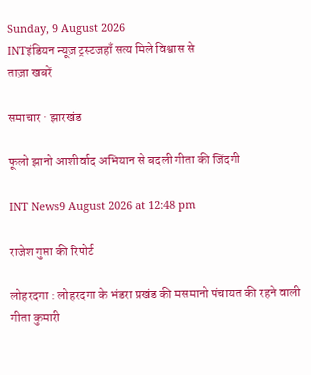Sunday, 9 August 2026
INTइंडियन न्यूज़ ट्रस्टजहाँ सत्य मिले विश्वास से
ताज़ा खबरें

समाचार · झारखंड

फूलो झानो आशीर्वाद अभियान से बदली गीता की जिंदगी

INT News9 August 2026 at 12:48 pm

राजेश गुप्ता की रिपोर्ट

लोहरदगा : लोहरदगा के भंडरा प्रखंड की मसमानो पंचायत की रहने वाली गीता कुमारी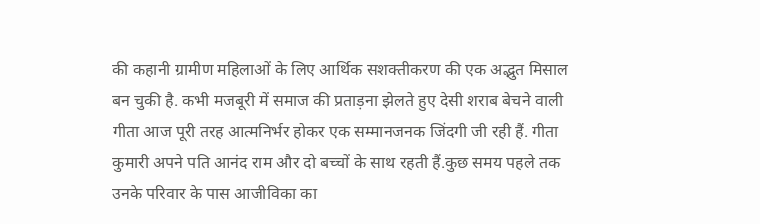की कहानी ग्रामीण महिलाओं के लिए आर्थिक सशक्तीकरण की एक अद्भुत मिसाल बन चुकी है. कभी मजबूरी में समाज की प्रताड़ना झेलते हुए देसी शराब बेचने वाली गीता आज पूरी तरह आत्मनिर्भर होकर एक सम्मानजनक जिंदगी जी रही हैं. गीता कुमारी अपने पति आनंद राम और दो बच्चों के साथ रहती हैं.कुछ समय पहले तक उनके परिवार के पास आजीविका का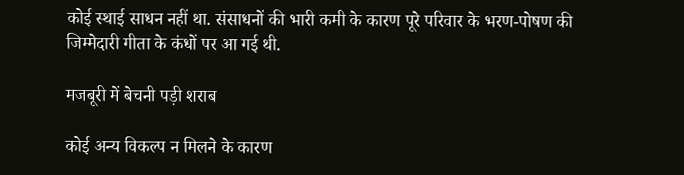कोई स्थाई साधन नहीं था. संसाधनों की भारी कमी के कारण पूरे परिवार के भरण-पोषण की जिम्मेदारी गीता के कंधों पर आ गई थी.

मजबूरी में बेचनी पड़ी शराब

कोई अन्य विकल्प न मिलने के कारण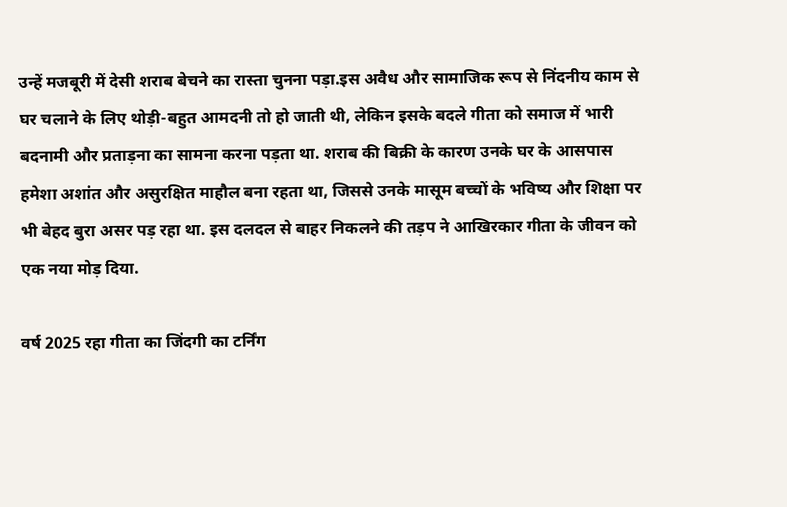उन्हें मजबूरी में देसी शराब बेचने का रास्ता चुनना पड़ा.इस अवैध और सामाजिक रूप से निंदनीय काम से घर चलाने के लिए थोड़ी-बहुत आमदनी तो हो जाती थी, लेकिन इसके बदले गीता को समाज में भारी बदनामी और प्रताड़ना का सामना करना पड़ता था. शराब की बिक्री के कारण उनके घर के आसपास हमेशा अशांत और असुरक्षित माहौल बना रहता था, जिससे उनके मासूम बच्चों के भविष्य और शिक्षा पर भी बेहद बुरा असर पड़ रहा था. इस दलदल से बाहर निकलने की तड़प ने आखिरकार गीता के जीवन को एक नया मोड़ दिया.

वर्ष 2025 रहा गीता का जिंदगी का टर्निंग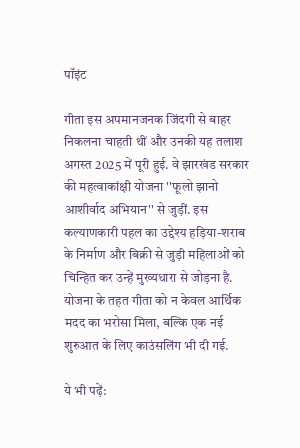पॉइंट

गीता इस अपमानजनक जिंदगी से बाहर निकलना चाहती थीं और उनकी यह तलाश अगस्त 2025 में पूरी हुई. वे झारखंड सरकार की महत्वाकांक्षी योजना ''फूलो झानो आशीर्वाद अभियान'' से जुड़ीं. इस कल्याणकारी पहल का उद्देश्य हड़िया-शराब के निर्माण और बिक्री से जुड़ी महिलाओं को चिन्हित कर उन्हें मुख्यधारा से जोड़ना है. योजना के तहत गीता को न केवल आर्थिक मदद का भरोसा मिला, बल्कि एक नई शुरुआत के लिए काउंसलिंग भी दी गई.

ये भी पढ़ें: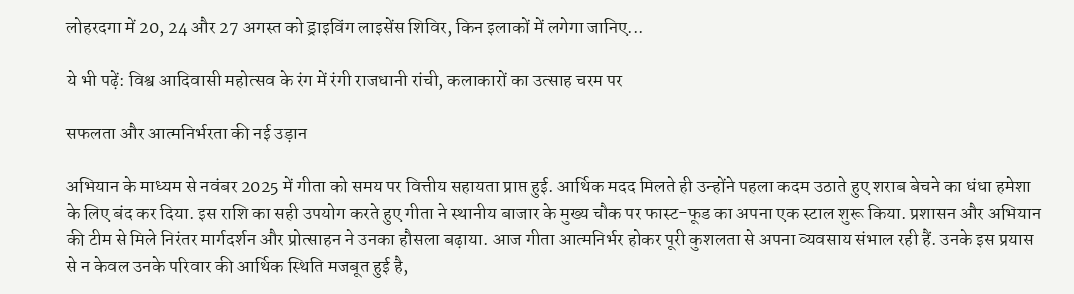लोहरदगा में 20, 24 और 27 अगस्त को ड्राइविंग लाइसेंस शिविर, किन इलाकों में लगेगा जानिए...

ये भी पढ़ें: विश्व आदिवासी महोत्सव के रंग में रंगी राजधानी रांची, कलाकारों का उत्साह चरम पर

सफलता और आत्मनिर्भरता की नई उड़ान

अभियान के माध्यम से नवंबर 2025 में गीता को समय पर वित्तीय सहायता प्राप्त हुई. आर्थिक मदद मिलते ही उन्होंने पहला कदम उठाते हुए शराब बेचने का धंधा हमेशा के लिए बंद कर दिया. इस राशि का सही उपयोग करते हुए गीता ने स्थानीय बाजार के मुख्य चौक पर फास्ट-फूड का अपना एक स्टाल शुरू किया. प्रशासन और अभियान की टीम से मिले निरंतर मार्गदर्शन और प्रोत्साहन ने उनका हौसला बढ़ाया. आज गीता आत्मनिर्भर होकर पूरी कुशलता से अपना व्यवसाय संभाल रही हैं. उनके इस प्रयास से न केवल उनके परिवार की आर्थिक स्थिति मजबूत हुई है,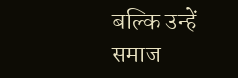बल्कि उन्हें समाज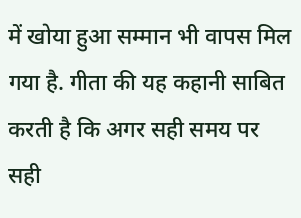में खोया हुआ सम्मान भी वापस मिल गया है. गीता की यह कहानी साबित करती है कि अगर सही समय पर सही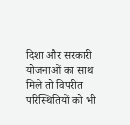दिशा और सरकारी योजनाओं का साथ मिले तो विपरीत परिस्थितियों को भी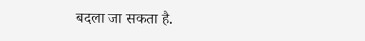बदला जा सकता है.